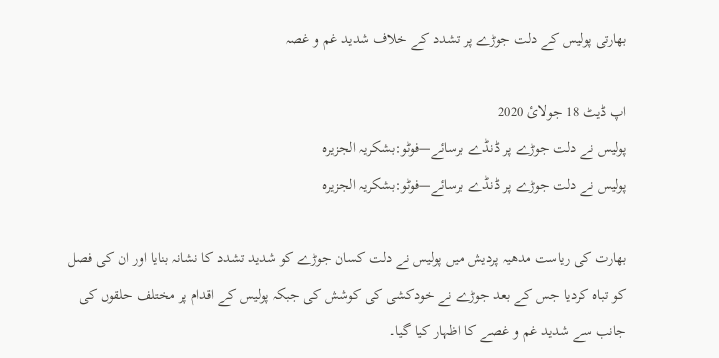بھارتی پولیس کے دلت جوڑے پر تشدد کے خلاف شدید غم و غصہ

اپ ڈیٹ 18 جولائ 2020
پولیس نے دلت جوڑے پر ڈنڈے برسائے—فوٹو:بشکریہ الجزیرہ
پولیس نے دلت جوڑے پر ڈنڈے برسائے—فوٹو:بشکریہ الجزیرہ

بھارت کی ریاست مدھیہ پردیش میں پولیس نے دلت کسان جوڑے کو شدید تشدد کا نشانہ بنایا اور ان کی فصل کو تباہ کردیا جس کے بعد جوڑے نے خودکشی کی کوشش کی جبکہ پولیس کے اقدام پر مختلف حلقوں کی جانب سے شدید غم و غصے کا اظہار کیا گیا۔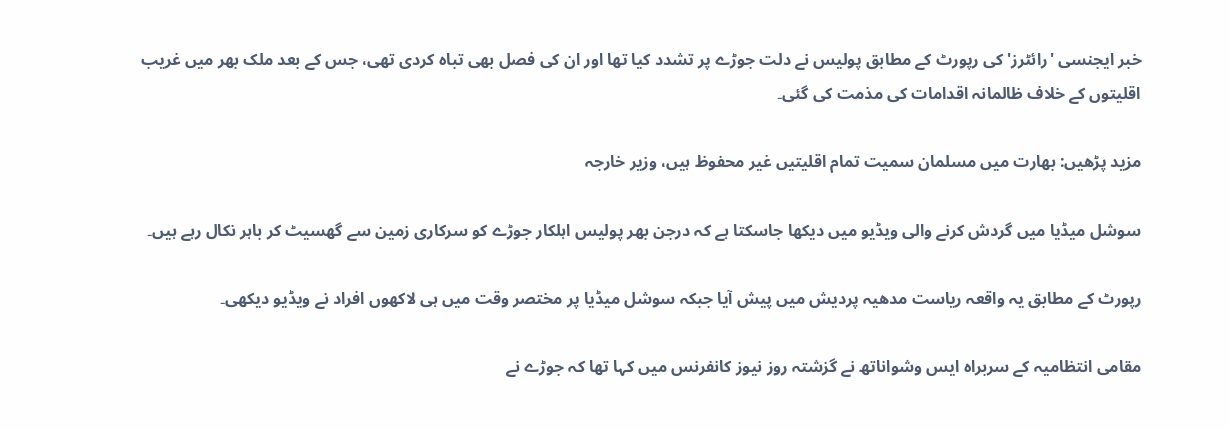خبر ایجنسی 'رائٹرز' کی رپورٹ کے مطابق پولیس نے دلت جوڑے پر تشدد کیا تھا اور ان کی فصل بھی تباہ کردی تھی، جس کے بعد ملک بھر میں غریب اقلیتوں کے خلاف ظالمانہ اقدامات کی مذمت کی گئی۔

مزید پڑھیں: بھارت میں مسلمان سمیت تمام اقلیتیں غیر محفوظ ہیں، وزیر خارجہ

سوشل میڈیا میں گردش کرنے والی ویڈیو میں دیکھا جاسکتا ہے کہ درجن بھر پولیس اہلکار جوڑے کو سرکاری زمین سے گھسیٹ کر باہر نکال رہے ہیں۔

رپورٹ کے مطابق یہ واقعہ ریاست مدھیہ پردیش میں پیش آیا جبکہ سوشل میڈیا پر مختصر وقت میں ہی لاکھوں افراد نے ویڈیو دیکھی۔

مقامی انتظامیہ کے سربراہ ایس وشواناتھ نے گزشتہ روز نیوز کانفرنس میں کہا تھا کہ جوڑے نے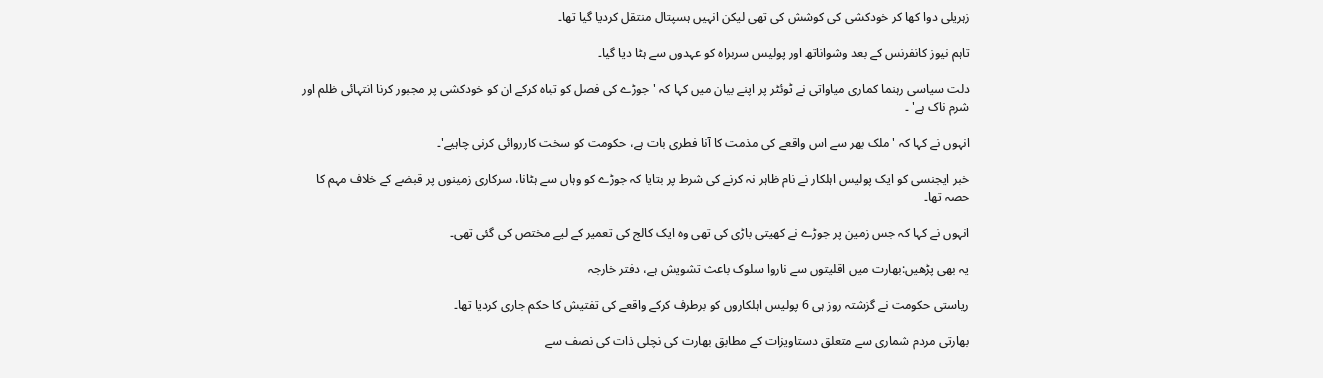زہریلی دوا کھا کر خودکشی کی کوشش کی تھی لیکن انہیں ہسپتال منتقل کردیا گیا تھا۔

تاہم نیوز کانفرنس کے بعد وشواناتھ اور پولیس سربراہ کو عہدوں سے ہٹا دیا گیا۔

دلت سیاسی رہنما کماری میاواتی نے ٹوئٹر پر اپنے بیان میں کہا کہ 'جوڑے کی فصل کو تباہ کرکے ان کو خودکشی پر مجبور کرنا انتہائی ظلم اور شرم ناک ہے' ۔

انہوں نے کہا کہ 'ملک بھر سے اس واقعے کی مذمت کا آنا فطری بات ہے، حکومت کو سخت کارروائی کرنی چاہیے'۔

خبر ایجنسی کو ایک پولیس اہلکار نے نام ظاہر نہ کرنے کی شرط پر بتایا کہ جوڑے کو وہاں سے ہٹانا، سرکاری زمینوں پر قبضے کے خلاف مہم کا حصہ تھا۔

انہوں نے کہا کہ جس زمین پر جوڑے نے کھیتی باڑی کی تھی وہ ایک کالج کی تعمیر کے لیے مختص کی گئی تھی۔

یہ بھی پڑھیں:بھارت میں اقلیتوں سے ناروا سلوک باعث تشویش ہے، دفتر خارجہ

ریاستی حکومت نے گزشتہ روز ہی 6 پولیس اہلکاروں کو برطرف کرکے واقعے کی تفتیش کا حکم جاری کردیا تھا۔

بھارتی مردم شماری سے متعلق دستاویزات کے مطابق بھارت کی نچلی ذات کی نصف سے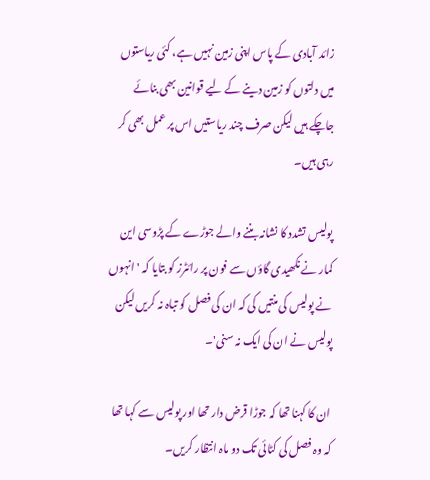زائد آبادی کے پاس اپنی زمین نہیں ہے، کئی ریاستوں میں دلتوں کو زمین دینے کے لیے قوانین بھی بنائے جاچکے ہیں لیکن صرف چند ریاستیں اس پر عمل بھی کر رہی ہیں۔

پولیس تشدد کا نشانہ بننے والے جوڑے کے پڑوسی این کمار نے نکھیدی گاؤں سے فون پر رائٹرز کو بتایا کہ 'انہوں نے پولیس کی منتیں کی کہ ان کی فصل کو تباہ نہ کریں لیکن پولیس نے ان کی ایک نہ سنی'۔

ان کا کہنا تھا کہ جوڑا قرض دار تھا اور پولیس سے کہا تھا کہ وہ فصل کی کٹائی تک دو ماہ انتظار کریں۔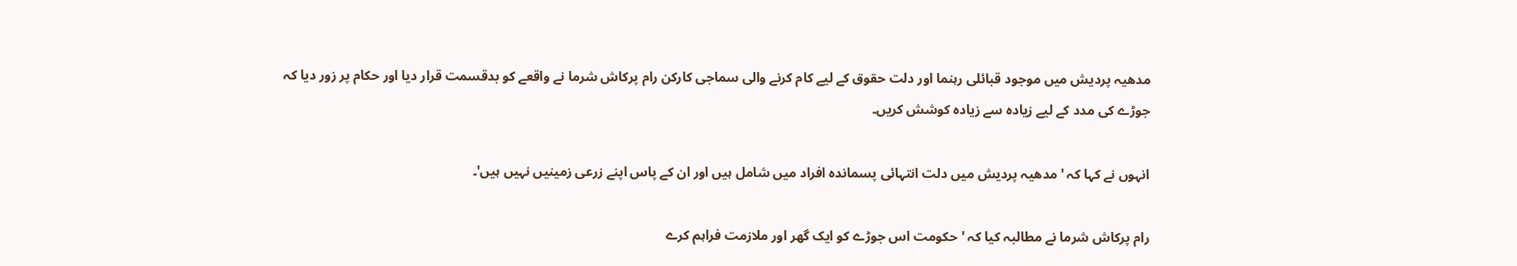مدھیہ پردیش میں موجود قبائلی رہنما اور دلت حقوق کے لیے کام کرنے والی سماجی کارکن رام پرکاش شرما نے واقعے کو بدقسمت قرار دیا اور حکام پر زور دیا کہ جوڑے کی مدد کے لیے زیادہ سے زیادہ کوشش کریں۔

انہوں نے کہا کہ 'مدھیہ پردیش میں دلت انتہائی پسماندہ افراد میں شامل ہیں اور ان کے پاس اپنے زرعی زمینیں نہیں ہیں'۔

رام پرکاش شرما نے مطالبہ کیا کہ 'حکومت اس جوڑے کو ایک گھر اور ملازمت فراہم کرے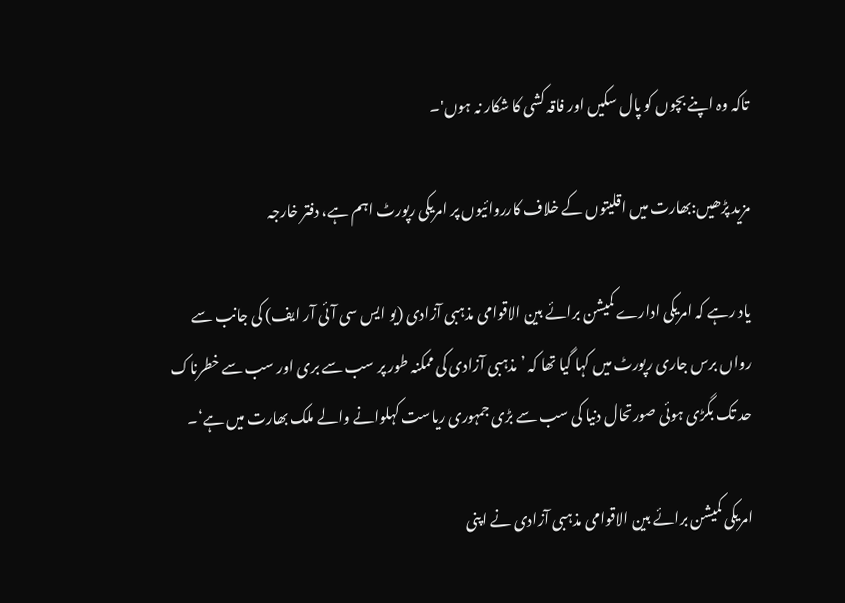تاکہ وہ اپنے بچوں کو پال سکیں اور فاقہ کشی کا شکار نہ ہوں'۔

مزید پڑھیں:بھارت میں اقلیتوں کے خلاف کارروائیوں پر امریکی رپورٹ اہم ہے، دفتر خارجہ

یاد رہے کہ امریکی ادارے کمیشن برائے بین الاقوامی مذہبی آزادی (یو ایس سی آئی آر ایف) کی جانب سے رواں برس جاری رپورٹ میں کہا گیا تھا کہ ’مذہبی آزادی کی ممکنہ طور پر سب سے بری اور سب سے خطرناک حد تک بگڑی ہوئی صورتحال دنیا کی سب سے بڑی جمہوری ریاست کہلوانے والے ملک بھارت میں ہے‘۔

امریکی کمیشن برائے بین الاقوامی مذہبی آزادی نے اپنی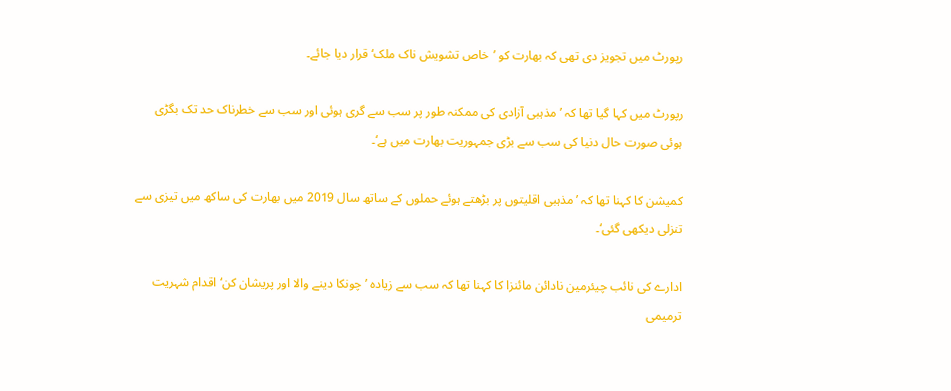رپورٹ میں تجویز دی تھی کہ بھارت کو ’خاص تشویش ناک ملک‘ قرار دیا جائے۔

رپورٹ میں کہا گیا تھا کہ ’مذہبی آزادی کی ممکنہ طور پر سب سے گری ہوئی اور سب سے خطرناک حد تک بگڑی ہوئی صورت حال دنیا کی سب سے بڑی جمہوریت بھارت میں ہے‘۔

کمیشن کا کہنا تھا کہ ’مذہبی اقلیتوں پر بڑھتے ہوئے حملوں کے ساتھ سال 2019 میں بھارت کی ساکھ میں تیزی سے تنزلی دیکھی گئی‘۔

ادارے کی نائب چیئرمین نادائن مائنزا کا کہنا تھا کہ سب سے زیادہ ’چونکا دینے والا اور پریشان کن‘ اقدام شہریت ترمیمی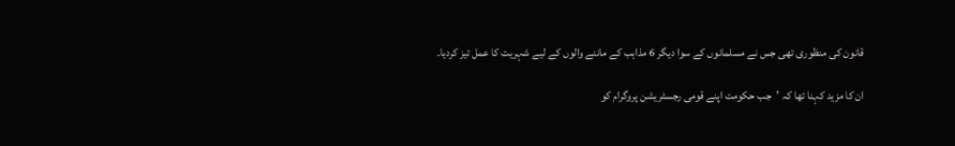قانون کی منظوری تھی جس نے مسلمانوں کے سوا دیگر 6 مذاہب کے ماننے والوں کے لیے شہریت کا عمل تیز کردیا۔

ان کا مزید کہنا تھا کہ ’جب حکومت اپنے قومی رجسٹریشن پروگرام کو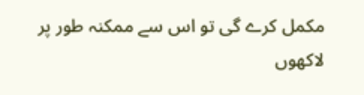مکمل کرے گی تو اس سے ممکنہ طور پر لاکھوں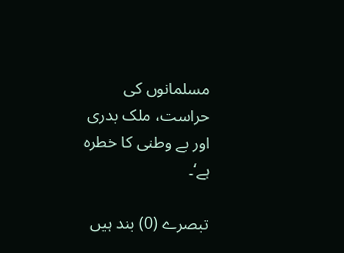مسلمانوں کی حراست، ملک بدری اور بے وطنی کا خطرہ ہے‘۔

تبصرے (0) بند ہیں